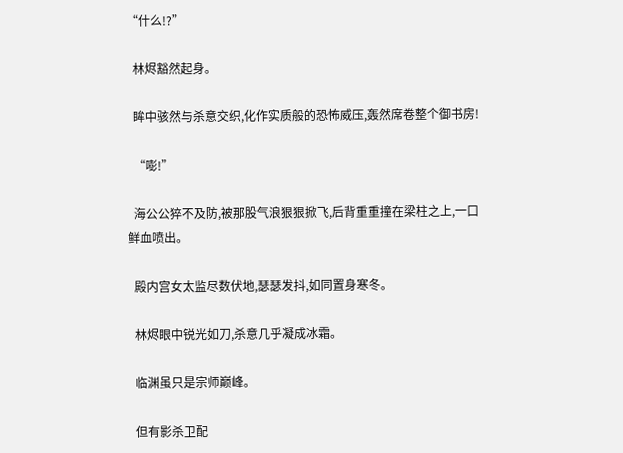“什么!?”

  林烬豁然起身。

  眸中骇然与杀意交织,化作实质般的恐怖威压,轰然席卷整个御书房!

  “嘭!”

  海公公猝不及防,被那股气浪狠狠掀飞,后背重重撞在梁柱之上,一口鲜血喷出。

  殿内宫女太监尽数伏地,瑟瑟发抖,如同置身寒冬。

  林烬眼中锐光如刀,杀意几乎凝成冰霜。

  临渊虽只是宗师巅峰。

  但有影杀卫配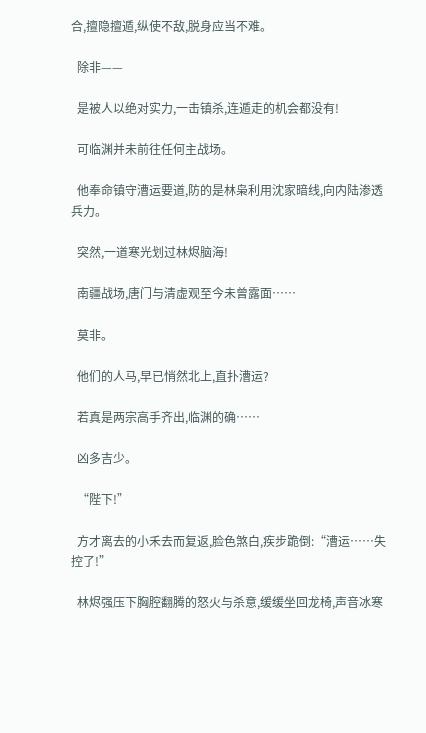合,擅隐擅遁,纵使不敌,脱身应当不难。

  除非——

  是被人以绝对实力,一击镇杀,连遁走的机会都没有!

  可临渊并未前往任何主战场。

  他奉命镇守漕运要道,防的是林枭利用沈家暗线,向内陆渗透兵力。

  突然,一道寒光划过林烬脑海!

  南疆战场,唐门与清虚观至今未曾露面……

  莫非。

  他们的人马,早已悄然北上,直扑漕运?

  若真是两宗高手齐出,临渊的确……

  凶多吉少。

  “陛下!”

  方才离去的小禾去而复返,脸色煞白,疾步跪倒:“漕运……失控了!”

  林烬强压下胸腔翻腾的怒火与杀意,缓缓坐回龙椅,声音冰寒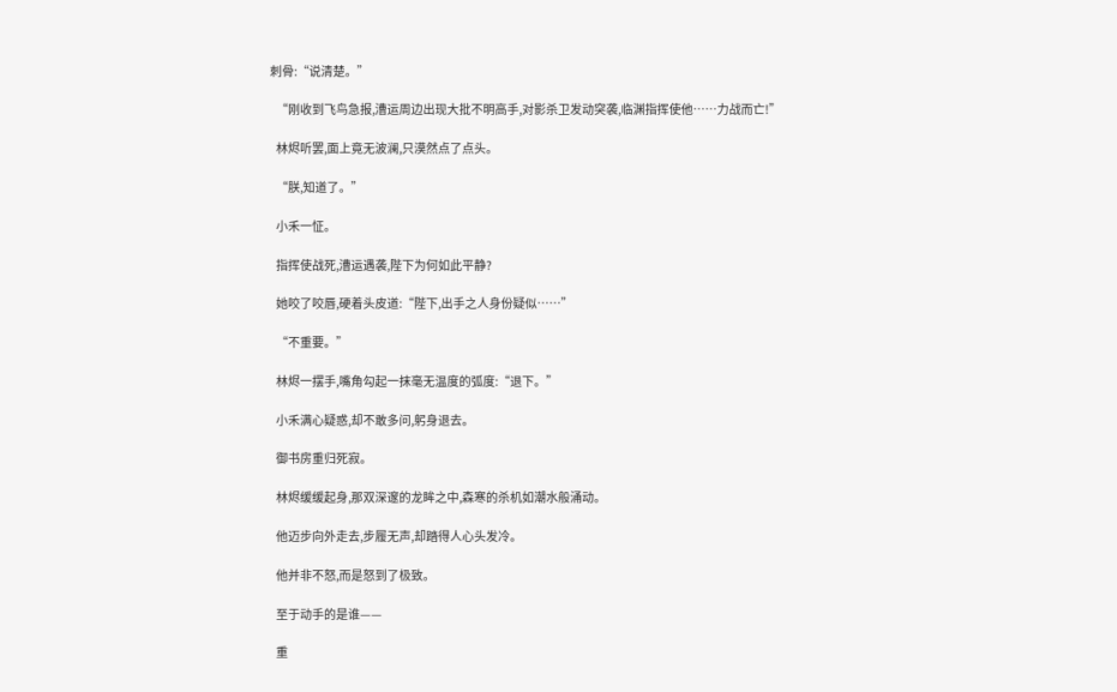刺骨:“说清楚。”

  “刚收到飞鸟急报,漕运周边出现大批不明高手,对影杀卫发动突袭,临渊指挥使他……力战而亡!”

  林烬听罢,面上竟无波澜,只漠然点了点头。

  “朕,知道了。”

  小禾一怔。

  指挥使战死,漕运遇袭,陛下为何如此平静?

  她咬了咬唇,硬着头皮道:“陛下,出手之人身份疑似……”

  “不重要。”

  林烬一摆手,嘴角勾起一抹毫无温度的弧度:“退下。”

  小禾满心疑惑,却不敢多问,躬身退去。

  御书房重归死寂。

  林烬缓缓起身,那双深邃的龙眸之中,森寒的杀机如潮水般涌动。

  他迈步向外走去,步履无声,却踏得人心头发冷。

  他并非不怒,而是怒到了极致。

  至于动手的是谁——

  重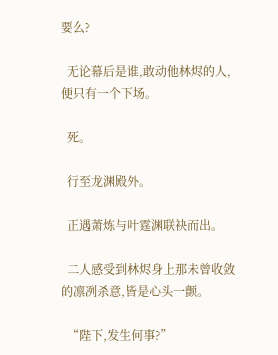要么?

  无论幕后是谁,敢动他林烬的人,便只有一个下场。

  死。

  行至龙渊殿外。

  正遇萧炼与叶霆渊联袂而出。

  二人感受到林烬身上那未曾收敛的凛冽杀意,皆是心头一颤。

  “陛下,发生何事?”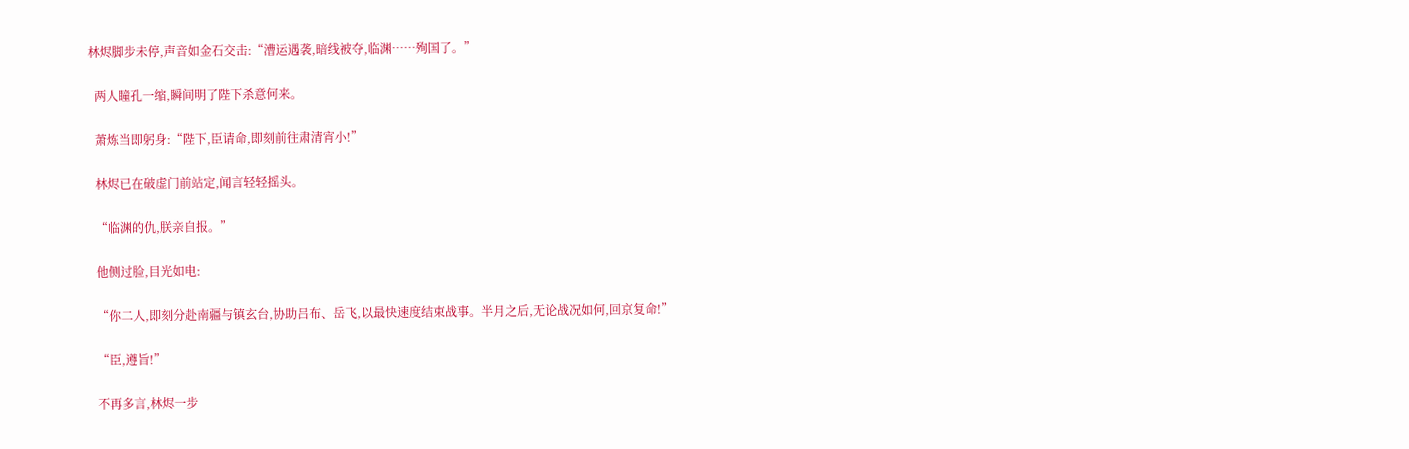林烬脚步未停,声音如金石交击:“漕运遇袭,暗线被夺,临渊……殉国了。”

  两人瞳孔一缩,瞬间明了陛下杀意何来。

  萧炼当即躬身:“陛下,臣请命,即刻前往肃清宵小!”

  林烬已在破虚门前站定,闻言轻轻摇头。

  “临渊的仇,朕亲自报。”

  他侧过脸,目光如电:

  “你二人,即刻分赴南疆与镇玄台,协助吕布、岳飞,以最快速度结束战事。半月之后,无论战况如何,回京复命!”

  “臣,遵旨!”

  不再多言,林烬一步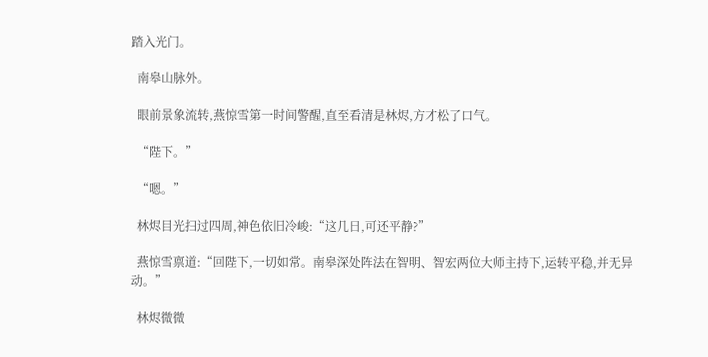踏入光门。

  南皋山脉外。

  眼前景象流转,燕惊雪第一时间警醒,直至看清是林烬,方才松了口气。

  “陛下。”

  “嗯。”

  林烬目光扫过四周,神色依旧冷峻:“这几日,可还平静?”

  燕惊雪禀道:“回陛下,一切如常。南皋深处阵法在智明、智宏两位大师主持下,运转平稳,并无异动。”

  林烬微微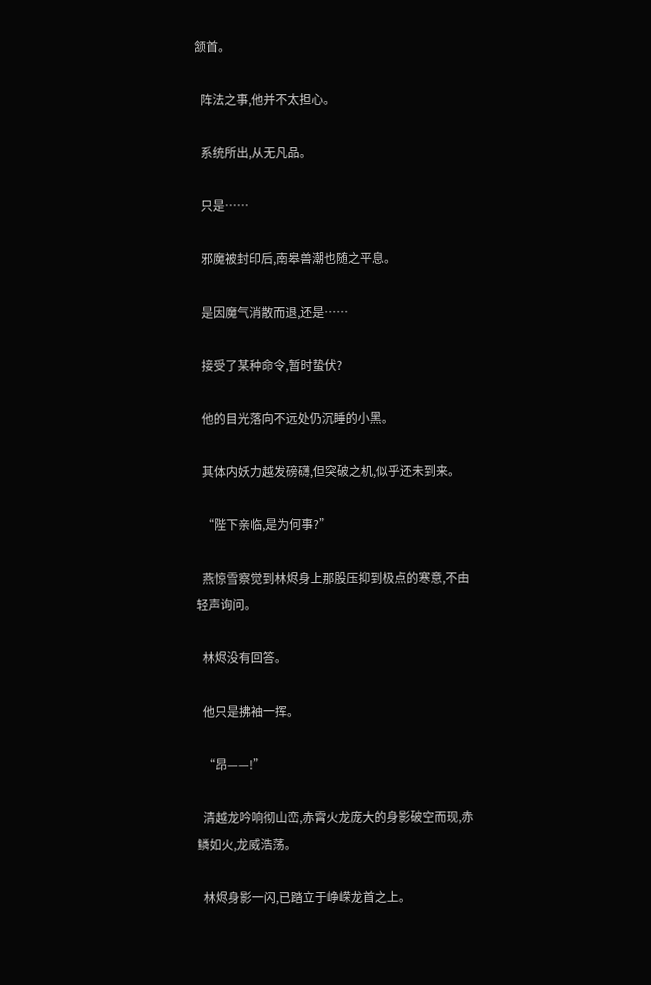颔首。

  阵法之事,他并不太担心。

  系统所出,从无凡品。

  只是……

  邪魔被封印后,南皋兽潮也随之平息。

  是因魔气消散而退,还是……

  接受了某种命令,暂时蛰伏?

  他的目光落向不远处仍沉睡的小黑。

  其体内妖力越发磅礴,但突破之机,似乎还未到来。

  “陛下亲临,是为何事?”

  燕惊雪察觉到林烬身上那股压抑到极点的寒意,不由轻声询问。

  林烬没有回答。

  他只是拂袖一挥。

  “昂——!”

  清越龙吟响彻山峦,赤霄火龙庞大的身影破空而现,赤鳞如火,龙威浩荡。

  林烬身影一闪,已踏立于峥嵘龙首之上。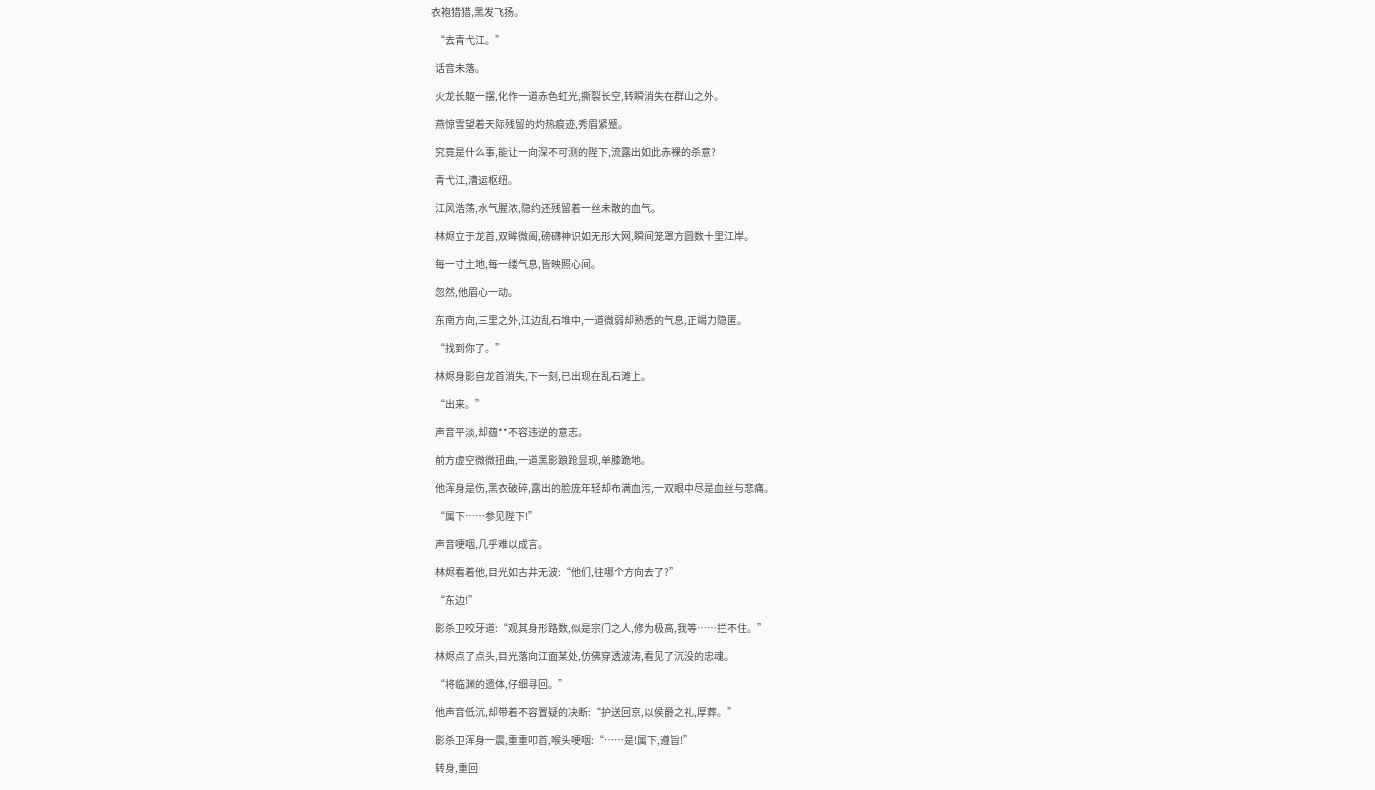衣袍猎猎,黑发飞扬。

  “去青弋江。”

  话音未落。

  火龙长躯一摆,化作一道赤色虹光,撕裂长空,转瞬消失在群山之外。

  燕惊雪望着天际残留的灼热痕迹,秀眉紧蹙。

  究竟是什么事,能让一向深不可测的陛下,流露出如此赤裸的杀意?

  青弋江,漕运枢纽。

  江风浩荡,水气腥浓,隐约还残留着一丝未散的血气。

  林烬立于龙首,双眸微阖,磅礴神识如无形大网,瞬间笼罩方圆数十里江岸。

  每一寸土地,每一缕气息,皆映照心间。

  忽然,他眉心一动。

  东南方向,三里之外,江边乱石堆中,一道微弱却熟悉的气息,正竭力隐匿。

  “找到你了。”

  林烬身影自龙首消失,下一刻,已出现在乱石滩上。

  “出来。”

  声音平淡,却蕴**不容违逆的意志。

  前方虚空微微扭曲,一道黑影踉跄显现,单膝跪地。

  他浑身是伤,黑衣破碎,露出的脸庞年轻却布满血污,一双眼中尽是血丝与悲痛。

  “属下……参见陛下!”

  声音哽咽,几乎难以成言。

  林烬看着他,目光如古井无波:“他们,往哪个方向去了?”

  “东边!”

  影杀卫咬牙道:“观其身形路数,似是宗门之人,修为极高,我等……拦不住。”

  林烬点了点头,目光落向江面某处,仿佛穿透波涛,看见了沉没的忠魂。

  “将临渊的遗体,仔细寻回。”

  他声音低沉,却带着不容置疑的决断:“护送回京,以侯爵之礼,厚葬。”

  影杀卫浑身一震,重重叩首,喉头哽咽:“……是!属下,遵旨!”

  转身,重回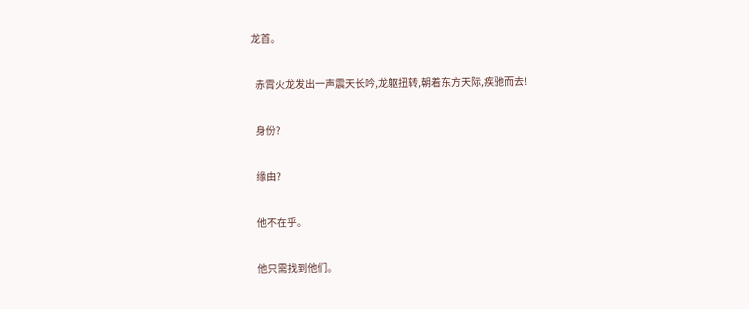龙首。

  赤霄火龙发出一声震天长吟,龙躯扭转,朝着东方天际,疾驰而去!

  身份?

  缘由?

  他不在乎。

  他只需找到他们。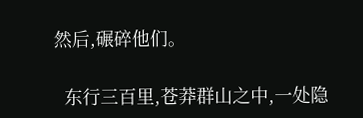然后,碾碎他们。

  东行三百里,苍莽群山之中,一处隐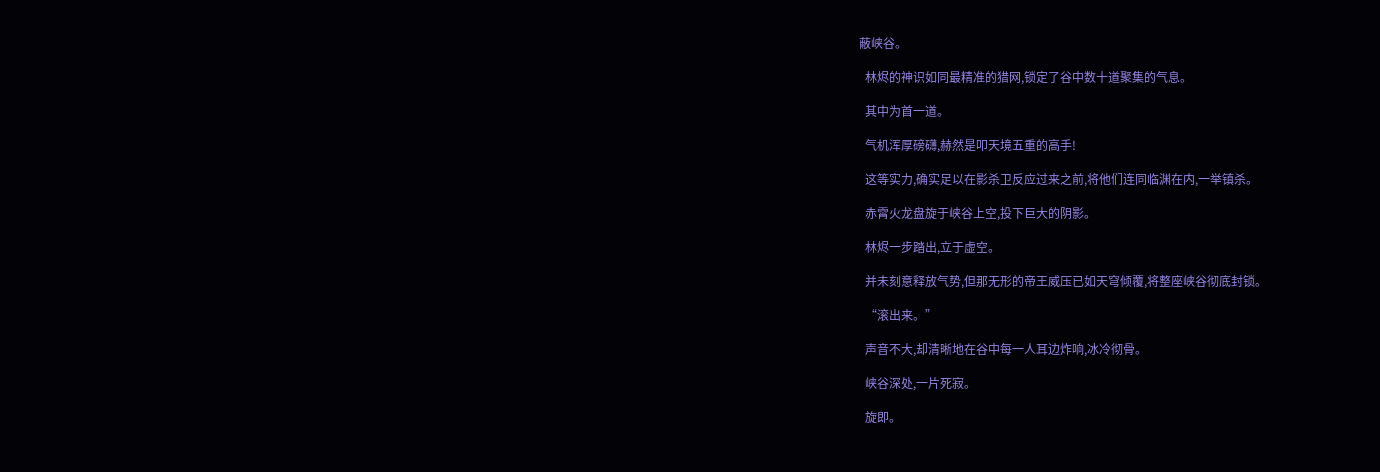蔽峡谷。

  林烬的神识如同最精准的猎网,锁定了谷中数十道聚集的气息。

  其中为首一道。

  气机浑厚磅礴,赫然是叩天境五重的高手!

  这等实力,确实足以在影杀卫反应过来之前,将他们连同临渊在内,一举镇杀。

  赤霄火龙盘旋于峡谷上空,投下巨大的阴影。

  林烬一步踏出,立于虚空。

  并未刻意释放气势,但那无形的帝王威压已如天穹倾覆,将整座峡谷彻底封锁。

  “滚出来。”

  声音不大,却清晰地在谷中每一人耳边炸响,冰冷彻骨。

  峡谷深处,一片死寂。

  旋即。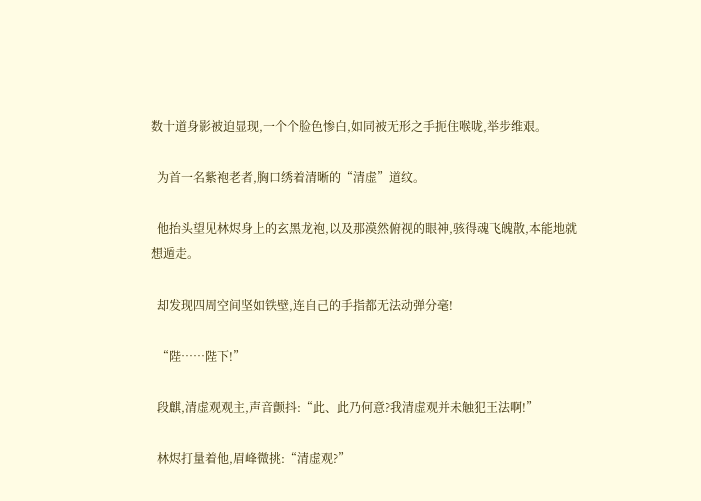数十道身影被迫显现,一个个脸色惨白,如同被无形之手扼住喉咙,举步维艰。

  为首一名紫袍老者,胸口绣着清晰的“清虚”道纹。

  他抬头望见林烬身上的玄黑龙袍,以及那漠然俯视的眼神,骇得魂飞魄散,本能地就想遁走。

  却发现四周空间坚如铁壁,连自己的手指都无法动弹分毫!

  “陛……陛下!”

  段麒,清虚观观主,声音颤抖:“此、此乃何意?我清虚观并未触犯王法啊!”

  林烬打量着他,眉峰微挑:“清虚观?”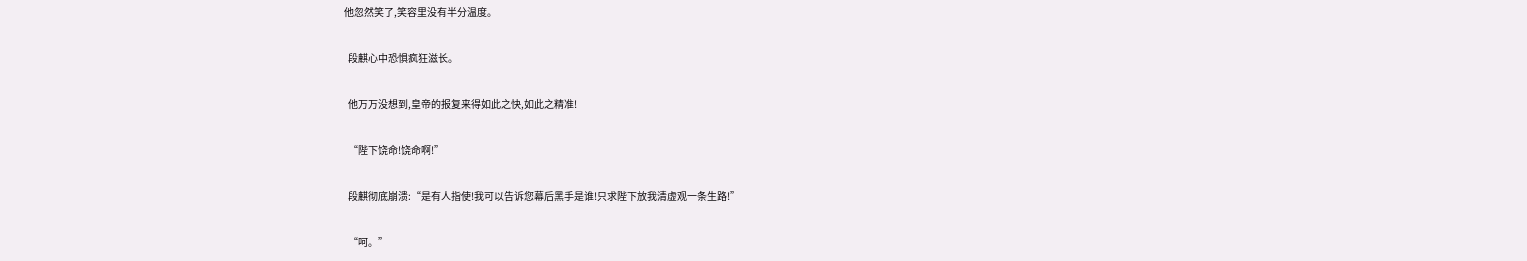他忽然笑了,笑容里没有半分温度。

  段麒心中恐惧疯狂滋长。

  他万万没想到,皇帝的报复来得如此之快,如此之精准!

  “陛下饶命!饶命啊!”

  段麒彻底崩溃:“是有人指使!我可以告诉您幕后黑手是谁!只求陛下放我清虚观一条生路!”

  “呵。”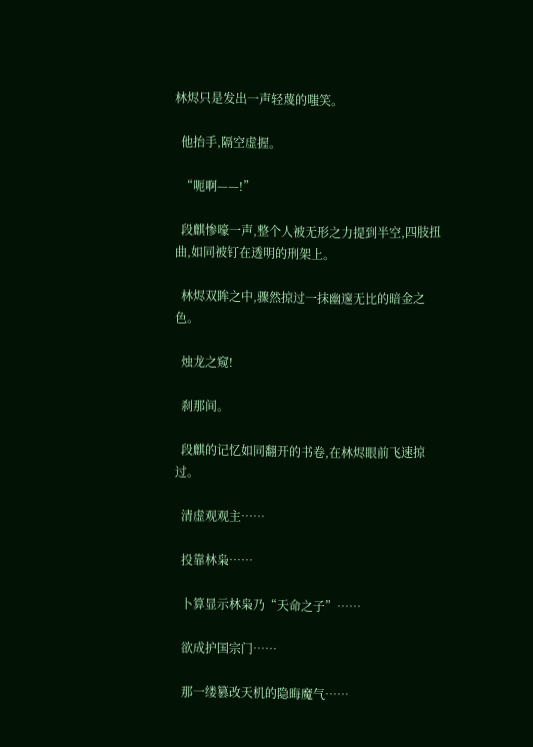林烬只是发出一声轻蔑的嗤笑。

  他抬手,隔空虚握。

  “呃啊——!”

  段麒惨嚎一声,整个人被无形之力提到半空,四肢扭曲,如同被钉在透明的刑架上。

  林烬双眸之中,骤然掠过一抹幽邃无比的暗金之色。

  烛龙之窥!

  刹那间。

  段麒的记忆如同翻开的书卷,在林烬眼前飞速掠过。

  清虚观观主……

  投靠林枭……

  卜算显示林枭乃“天命之子”……

  欲成护国宗门……

  那一缕篡改天机的隐晦魔气……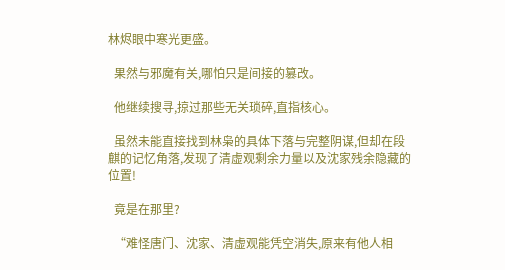林烬眼中寒光更盛。

  果然与邪魔有关,哪怕只是间接的篡改。

  他继续搜寻,掠过那些无关琐碎,直指核心。

  虽然未能直接找到林枭的具体下落与完整阴谋,但却在段麒的记忆角落,发现了清虚观剩余力量以及沈家残余隐藏的位置!

  竟是在那里?

  “难怪唐门、沈家、清虚观能凭空消失,原来有他人相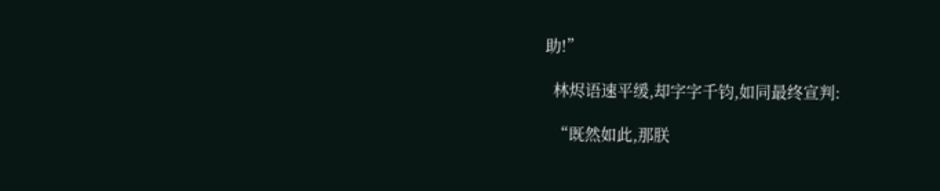助!”

  林烬语速平缓,却字字千钧,如同最终宣判:

  “既然如此,那朕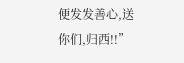便发发善心,送你们,归西!!”